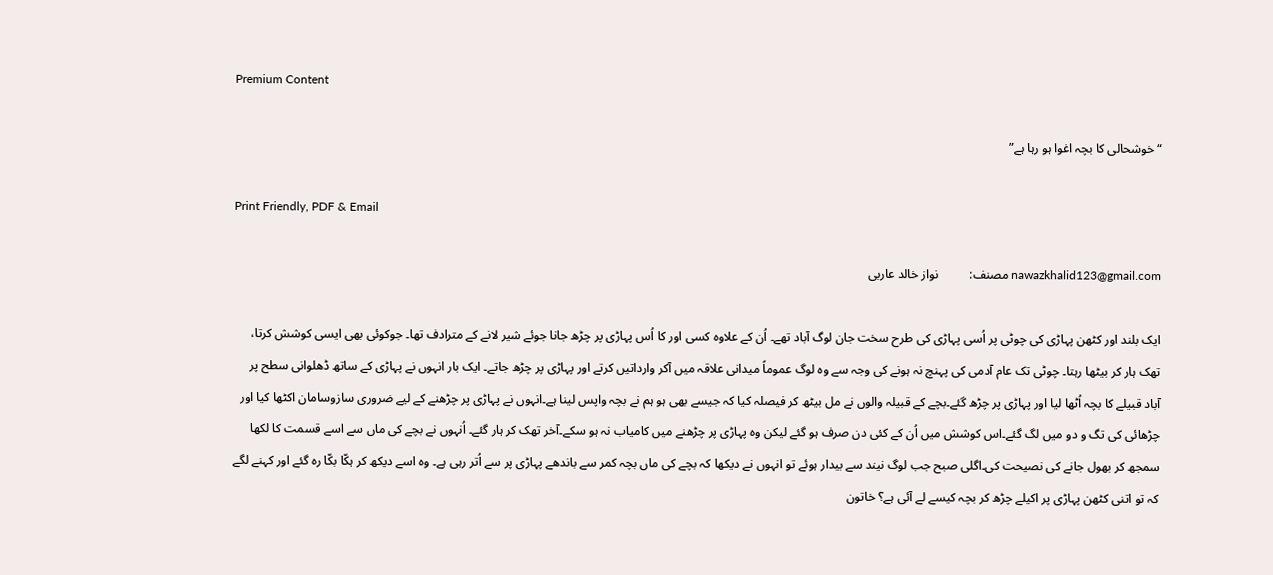Premium Content

“ خوشحالی کا بچہ اغوا ہو رہا ہے”

Print Friendly, PDF & Email

nawazkhalid123@gmail.com مصنف:          نواز خالد عاربی

ایک بلند اور کٹھن پہاڑی کی چوٹی پر اُسی پہاڑی کی طرح سخت جان لوگ آباد تھے۔ اُن کے علاوہ کسی اور کا اُس پہاڑی پر چڑھ جانا جوئے شیر لانے کے مترادف تھا۔ جوکوئی بھی ایسی کوشش کرتا، تھک ہار کر بیٹھا رہتا۔ چوٹی تک عام آدمی کی پہنچ نہ ہونے کی وجہ سے وہ لوگ عموماً میدانی علاقہ میں آکر وارداتیں کرتے اور پہاڑی پر چڑھ جاتے۔ ایک بار انہوں نے پہاڑی کے ساتھ ڈھلوانی سطح پر آباد قبیلے کا بچہ اُٹھا لیا اور پہاڑی پر چڑھ گئے۔بچے کے قبیلہ والوں نے مل بیٹھ کر فیصلہ کیا کہ جیسے بھی ہو ہم نے بچہ واپس لینا ہے۔انہوں نے پہاڑی پر چڑھنے کے لیے ضروری سازوسامان اکٹھا کیا اور چڑھائی کی تگ و دو میں لگ گئے۔اس کوشش میں اُن کے کئی دن صرف ہو گئے لیکن وہ پہاڑی پر چڑھنے میں کامیاب نہ ہو سکے۔آخر تھک کر ہار گئے۔ اُنہوں نے بچے کی ماں سے اسے قسمت کا لکھا سمجھ کر بھول جانے کی نصیحت کی۔اگلی صبح جب لوگ نیند سے بیدار ہوئے تو انہوں نے دیکھا کہ بچے کی ماں بچہ کمر سے باندھے پہاڑی پر سے اُتر رہی ہے۔ وہ اسے دیکھ کر ہکّا بکّا رہ گئے اور کہنے لگے کہ تو اتنی کٹھن پہاڑی پر اکیلے چڑھ کر بچہ کیسے لے آئی ہے؟ خاتون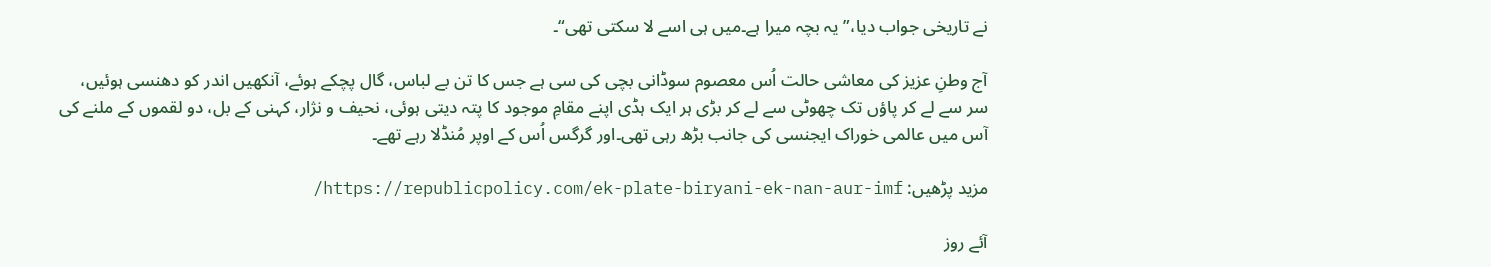نے تاریخی جواب دیا،”یہ بچہ میرا ہے۔میں ہی اسے لا سکتی تھی“۔

آج وطنِ عزیز کی معاشی حالت اُس معصوم سوڈانی بچی کی سی ہے جس کا تن بے لباس، گال پچکے ہوئے، آنکھیں اندر کو دھنسی ہوئیں،  سر سے لے کر پاؤں تک چھوٹی سے لے کر بڑی ہر ایک ہڈی اپنے مقامِ موجود کا پتہ دیتی ہوئی، نحیف و نژار، کہنی کے بل، دو لقموں کے ملنے کی آس میں عالمی خوراک ایجنسی کی جانب بڑھ رہی تھی۔اور گرگس اُس کے اوپر مُنڈلا رہے تھے۔

مزید پڑھیں: https://republicpolicy.com/ek-plate-biryani-ek-nan-aur-imf/

آئے روز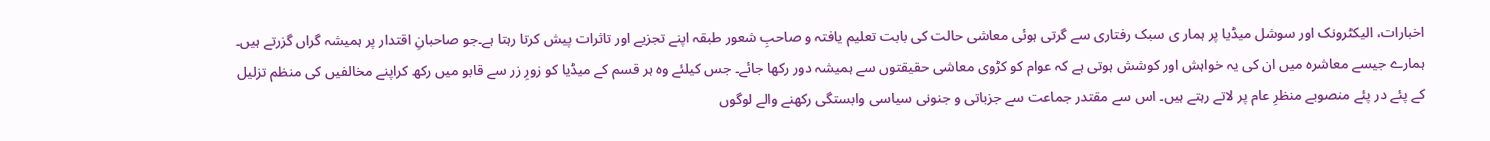اخبارات، الیکٹرونک اور سوشل میڈیا پر ہمار ی سبک رفتاری سے گرتی ہوئی معاشی حالت کی بابت تعلیم یافتہ و صاحبِ شعور طبقہ اپنے تجزیے اور تاثرات پیش کرتا رہتا ہے۔جو صاحبانِ اقتدار پر ہمیشہ گراں گزرتے ہیں۔ ہمارے جیسے معاشرہ میں ان کی یہ خواہش اور کوشش ہوتی ہے کہ عوام کو کڑوی معاشی حقیقتوں سے ہمیشہ دور رکھا جائے۔ جس کیلئے وہ ہر قسم کے میڈیا کو زورِ زر سے قابو میں رکھ کراپنے مخالفیں کی منظم تزلیل کے پئے در پئے منصوبے منظرِ عام پر لاتے رہتے ہیں۔ اس سے مقتدر جماعت سے جزباتی و جنونی سیاسی وابستگی رکھنے والے لوگوں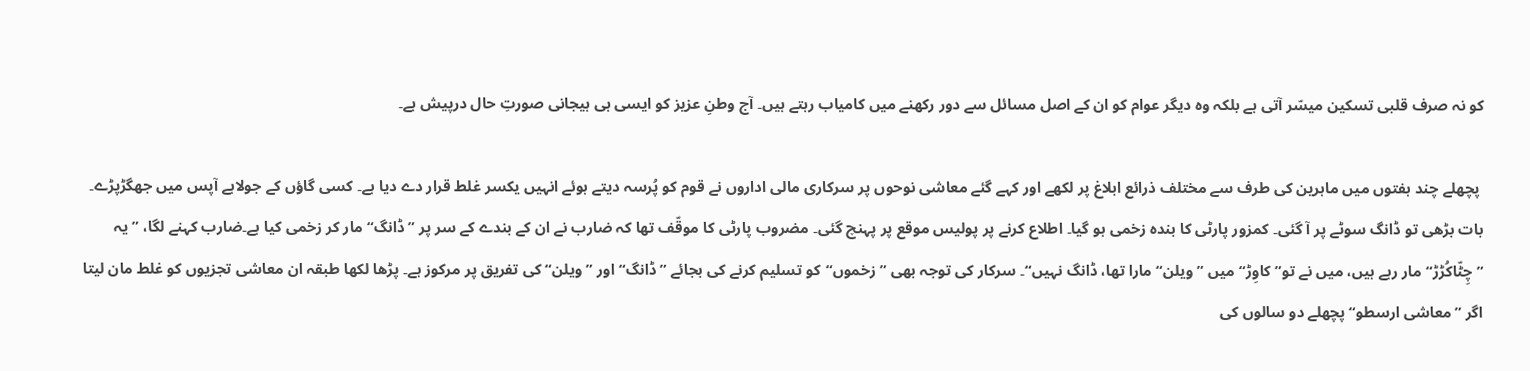کو نہ صرف قلبی تسکین میسّر آتی ہے بلکہ وہ دیگر عوام کو ان کے اصل مسائل سے دور رکھنے میں کامیاب رہتے ہیں۔ آج وطنِ عزیز کو ایسی ہی ہیجانی صورتِ حال درپیش ہے۔

 پچھلے چند ہفتوں میں ماہرین کی طرف سے مختلف ذرائع ابلاغ پر لکھے اور کہے گئے معاشی نوحوں پر سرکاری مالی اداروں نے قوم کو پُرسہ دیتے ہوئے انہیں یکسر غلط قرار دے دیا ہے۔ کسی گاؤں کے جولاہے آپس میں جھگڑپڑے۔ بات بڑھی تو ڈانگ سوٹے پر آ گئی۔ کمزور پارٹی کا بندہ زخمی ہو گیا۔ اطلاع کرنے پر پولیس موقع پر پہنچ گئی۔ مضروب پارٹی کا موقّف تھا کہ ضارب نے ان کے بندے کے سر پر ”ڈانگ“ مار کر زخمی کیا ہے۔ضارب کہنے لگا، ”یہ ”چِٹّاکُڑڑ“ مار رہے ہیں، میں نے تو”کاوِڑ“ میں ”ویلن“مارا تھا، ڈانگ نہیں“۔ سرکار کی توجہ بھی ”زخموں“کو تسلیم کرنے کی بجائے ”ڈانگ“ اور ”ویلن“ کی تفریق پر مرکوز ہے۔ پڑھا لکھا طبقہ ان معاشی تجزیوں کو غلط مان لیتا اگر ”معاشی ارسطو“ پچھلے دو سالوں کی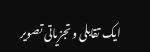ایک تقابلی و تجزیاتی تصویر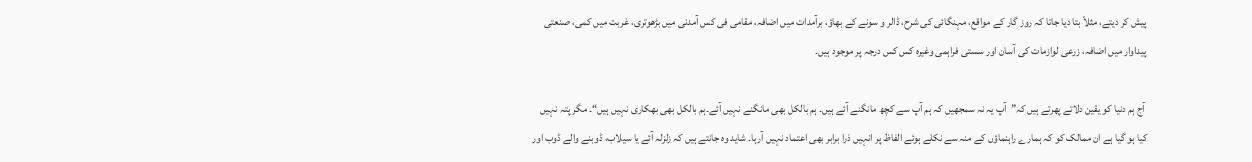پیش کر دیتے، مثلاّ بتا دیا جاتا کہ روز گار کے مواقع، مہنگائی کی شرح، ڈالر و سونے کے بھاؤ، برآمدات میں اضافہ، مقامی فی کس آمدنی میں بڑھوتری، غربت میں کمی، صنعتی پیداوار میں اضافہ، زرعی لوازمات کی آسان اور سستی فراہمی وغیرہ کس کس درجہ پر موجود ہیں۔

 آج ہم دنیا کو یقین دلاتے پھرتے ہیں کہ”آپ یہ نہ سمجھیں کہ ہم آپ سے کچھ مانگنے آئے ہیں۔ ہم بالکل بھی مانگنے نہیں آئے۔ہم بالکل بھی بھکاری نہیں ہیں“۔ مگر پتہ نہیں کیا ہو گیا ہے ان ممالک کو کہ ہمارے راہنماؤں کے منہ سے نکلے ہوئے الفاظ پر انہیں ذرا برابر بھی اعتماد نہیں آرہا۔ شاید وہ جانتے ہیں کہ زلزلہ آئے یا سیلاب، ڈوبنے والے ڈوب اور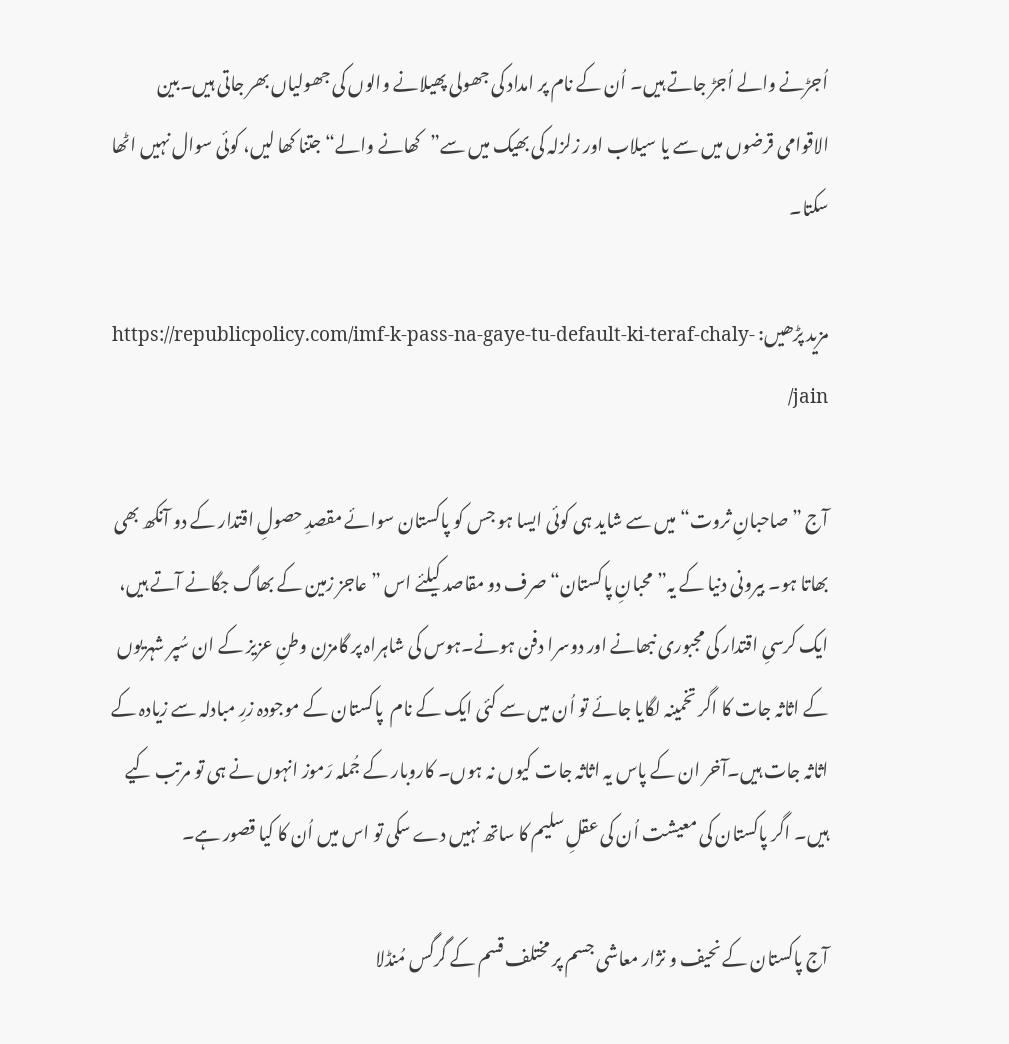اُجڑنے والے اُجڑ جاتے ہیں۔ اُن کے نام پر امداد کی جھولی پھیلانے والوں کی جھولیاں بھر جاتی ہیں۔بین الاقوامی قرضوں میں سے یا سیلاب اور زلزلہ کی بھیک میں سے”کھانے والے“ جتنا کھا لیں، کوئی سوال نہیں اٹھا سکتا۔

مزید پڑھیں: https://republicpolicy.com/imf-k-pass-na-gaye-tu-default-ki-teraf-chaly-jain/

آج ”صاحبانِ ثروت“ میں سے شاید ہی کوئی ایسا ہو جس کو پاکستان سوائے مقصدِ حصولِ اقتدار کے دو آنکھ بھی بھاتا ہو۔ بیرونی دنیا کے یہ”محبانِ پاکستان“ صرف دو مقاصد کیلئے اس ”عاجز زمین کے بھاگ جگانے آتے ہیں، ایک کرسیِ اقتدار کی مجبوری نبھانے اور دوسرا دفن ہونے۔ہوس کی شاہراہ پر گامزن وطنِ عزیز کے ان سُپر شہریوں کے اثاثہ جات کا اگر تخمینہ لگایا جائے تو اُن میں سے کئی ایک کے نام  پاکستان کے موجودہ زرِ مبادلہ سے زیادہ کے اثاثہ جات ہیں۔آخر ان کے پاس یہ اثاثہ جات کیوں نہ ہوں۔ کاروبار کے جُملہ رَموز انہوں نے ہی تو مرتب کیے ہیں۔ اگر پاکستان کی معیشت اُن کی عقلِ سلیم کا ساتھ نہیں دے سکی تو اس میں اُن کا کیا قصور ہے۔

آج پاکستان کے نحیف و نژار معاشی جسم پر مختلف قسم کے گرگس مُنڈلا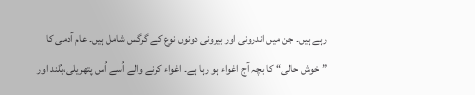رہے ہیں۔ جن میں اندرونی اور بیرونی دونوں نوع کے گرگس شامل ہیں۔ عام آدمی کا ”خوش حالی“ کا بچہ آج اغواء ہو رہا ہے۔ اغواء کرنے والے اُسے اُس پتھریلی،بُلند اور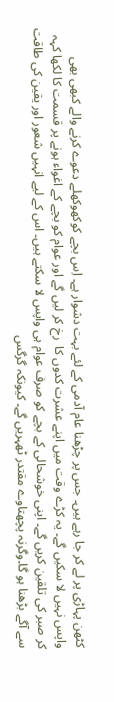کٹھن پہاڑی پر لے کر جا رہے ہیں۔ جس پر چڑھنا عام آدمی کے لئے بہت دشوار ہے۔ اِس بچے کوکھوکھلے دعوے کرنے والے کبھی بھی واپس نہیں لا سکیں گے۔ یہ کڑے وقت میں اپنے عشرت کدوں کا  رخ کر لیں گے اور عوام کو بچے کے اغواء ہونے پر قسمت کا لکھا کہہ کر صبر کی تلقین کریں گے۔ اپنی خوشحالی کے بچے کو صرف عوام ہی واپس لا سکتے ہیں۔ اس کے لیے انہیں شعور اور یقین کی طاقت سے آگے بڑھنا ہو گا۔وگرنہ پچھتاوے مقتدر ٹھہریں گے۔ کیونکہ گرگس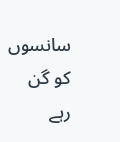سانسوں کو گن رہے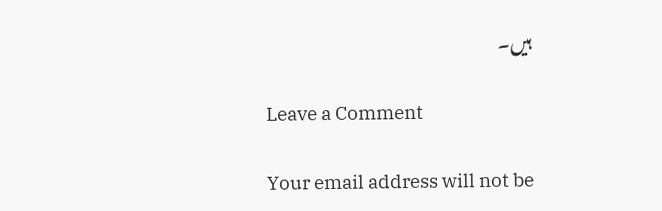ہیں۔

Leave a Comment

Your email address will not be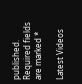published. Required fields are marked *

Latest Videos